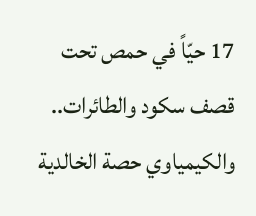17 حيّاً في حمص تحت قصف سكود والطائرات.. والكيمياوي حصة الخالدية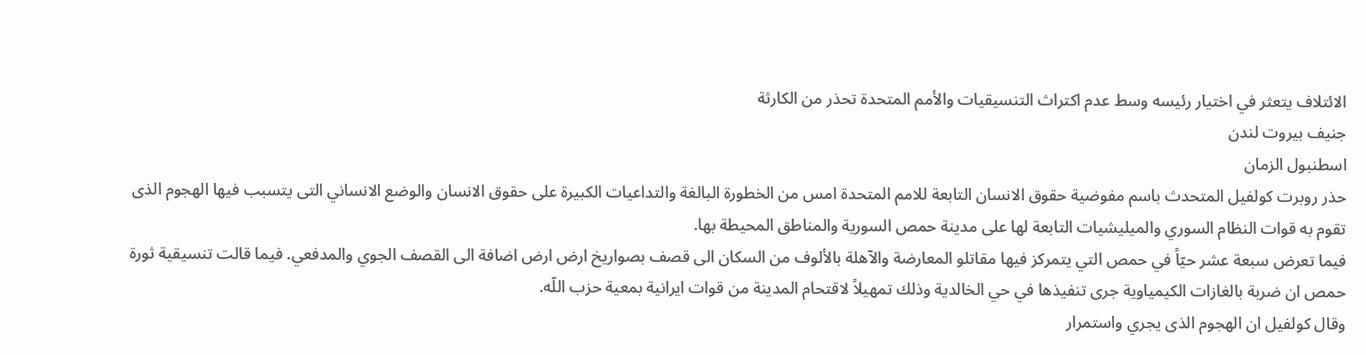الائتلاف يتعثر في اختيار رئيسه وسط عدم اكتراث التنسيقيات والأمم المتحدة تحذر من الكارثة
جنيف بيروت لندن
اسطنبول الزمان
حذر روبرت كولفيل المتحدث باسم مفوضية حقوق الانسان التابعة للامم المتحدة امس من الخطورة البالغة والتداعيات الكبيرة على حقوق الانسان والوضع الانساني التى يتسبب فيها الهجوم الذى تقوم به قوات النظام السوري والميليشيات التابعة لها على مدينة حمص السورية والمناطق المحيطة بها.
فيما تعرض سبعة عشر حيّاً في حمص التي يتمركز فيها مقاتلو المعارضة والآهلة بالألوف من السكان الى قصف بصواريخ ارض ارض اضافة الى القصف الجوي والمدفعي. فيما قالت تنسيقية ثورة حمص ان ضربة بالغازات الكيمياوية جرى تنفيذها في حي الخالدية وذلك تمهيلاً لاقتحام المدينة من قوات ايرانية بمعية حزب اللّه.
وقال كولفيل ان الهجوم الذى يجري واستمرار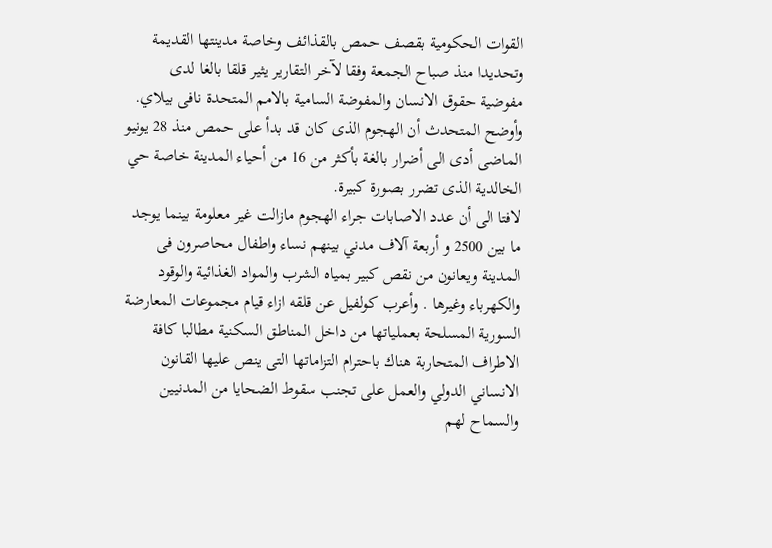القوات الحكومية بقصف حمص بالقذائف وخاصة مدينتها القديمة وتحديدا منذ صباح الجمعة وفقا لآخر التقارير يثير قلقا بالغا لدى مفوضية حقوق الانسان والمفوضة السامية بالامم المتحدة نافى بيلاي.
وأوضح المتحدث أن الهجوم الذى كان قد بدأ على حمص منذ 28 يونيو الماضى أدى الى أضرار بالغة بأكثر من 16 من أحياء المدينة خاصة حي الخالدية الذى تضرر بصورة كبيرة.
لافتا الى أن عدد الاصابات جراء الهجوم مازالت غير معلومة بينما يوجد ما بين 2500 و أربعة آلاف مدني بينهم نساء واطفال محاصرون فى المدينة ويعانون من نقص كبير بمياه الشرب والمواد الغذائية والوقود والكهرباء وغيرها . وأعرب كولفيل عن قلقه ازاء قيام مجموعات المعارضة السورية المسلحة بعملياتها من داخل المناطق السكنية مطالبا كافة الاطراف المتحاربة هناك باحترام التزاماتها التى ينص عليها القانون الانساني الدولي والعمل على تجنب سقوط الضحايا من المدنيين والسماح لهم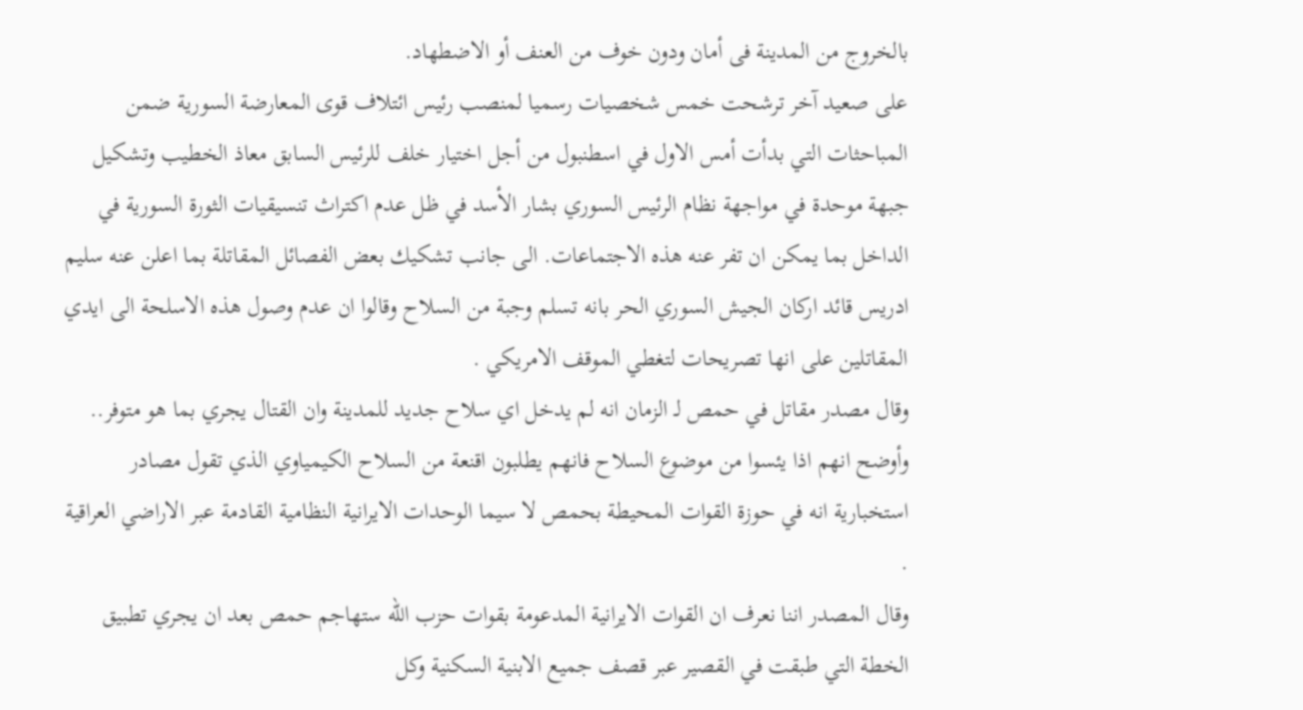بالخروج من المدينة فى أمان ودون خوف من العنف أو الاضطهاد.
على صعيد آخر ترشحت خمس شخصيات رسميا لمنصب رئيس ائتلاف قوى المعارضة السورية ضمن المباحثات التي بدأت أمس الاول في اسطنبول من أجل اختيار خلف للرئيس السابق معاذ الخطيب وتشكيل جبهة موحدة في مواجهة نظام الرئيس السوري بشار الأسد في ظل عدم اكتراث تنسيقيات الثورة السورية في الداخل بما يمكن ان تفر عنه هذه الاجتماعات. الى جانب تشكيك بعض الفصائل المقاتلة بما اعلن عنه سليم ادريس قائد اركان الجيش السوري الحر بانه تسلم وجبة من السلاح وقالوا ان عدم وصول هذه الاسلحة الى ايدي المقاتلين على انها تصريحات لتغطي الموقف الامريكي .
وقال مصدر مقاتل في حمص لـ الزمان انه لم يدخل اي سلاح جديد للمدينة وان القتال يجري بما هو متوفر..
وأوضح انهم اذا يئسوا من موضوع السلاح فانهم يطلبون اقنعة من السلاح الكيمياوي الذي تقول مصادر استخبارية انه في حوزة القوات المحيطة بحمص لا سيما الوحدات الايرانية النظامية القادمة عبر الاراضي العراقية .
وقال المصدر اننا نعرف ان القوات الايرانية المدعومة بقوات حزب الله ستهاجم حمص بعد ان يجري تطبيق الخطة التي طبقت في القصير عبر قصف جميع الابنية السكنية وكل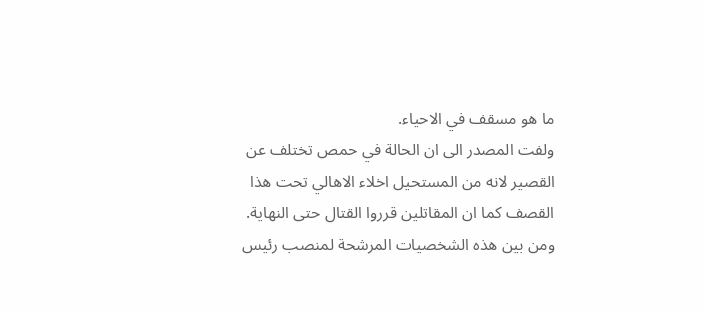ما هو مسقف في الاحياء.
ولفت المصدر الى ان الحالة في حمص تختلف عن القصير لانه من المستحيل اخلاء الاهالي تحت هذا القصف كما ان المقاتلين قرروا القتال حتى النهاية.
ومن بين هذه الشخصيات المرشحة لمنصب رئيس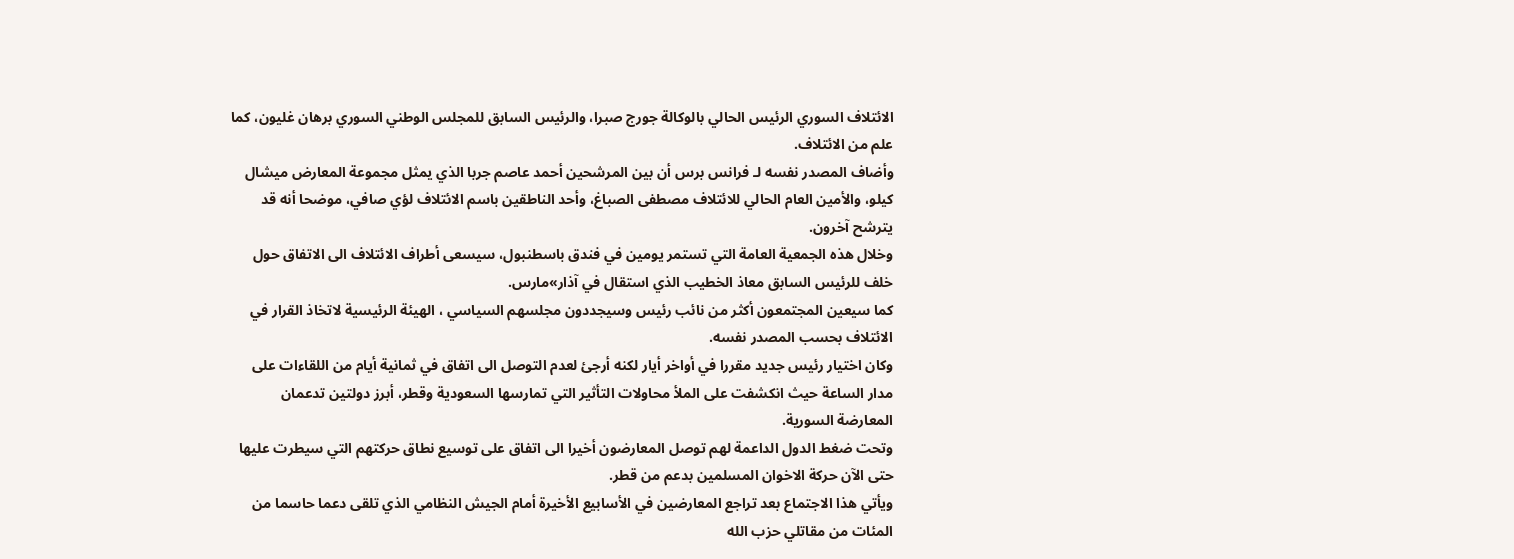الائتلاف السوري الرئيس الحالي بالوكالة جورج صبرا، والرئيس السابق للمجلس الوطني السوري برهان غليون، كما علم من الائتلاف.
وأضاف المصدر نفسه لـ فرانس برس أن بين المرشحين أحمد عاصم جربا الذي يمثل مجموعة المعارض ميشال كيلو، والأمين العام الحالي للائتلاف مصطفى الصباغ، وأحد الناطقين باسم الائتلاف لؤي صافي، موضحا أنه قد يترشح آخرون.
وخلال هذه الجمعية العامة التي تستمر يومين في فندق باسطنبول، سيسعى أطراف الائتلاف الى الاتفاق حول خلف للرئيس السابق معاذ الخطيب الذي استقال في آذار»مارس.
كما سيعين المجتمعون أكثر من نائب رئيس وسيجددون مجلسهم السياسي ، الهيئة الرئيسية لاتخاذ القرار في الائتلاف بحسب المصدر نفسه.
وكان اختيار رئيس جديد مقررا في أواخر أيار لكنه أرجئ لعدم التوصل الى اتفاق في ثمانية أيام من اللقاءات على مدار الساعة حيث انكشفت على الملأ محاولات التأثير التي تمارسها السعودية وقطر، أبرز دولتين تدعمان المعارضة السورية.
وتحت ضغط الدول الداعمة لهم توصل المعارضون أخيرا الى اتفاق على توسيع نطاق حركتهم التي سيطرت عليها حتى الآن حركة الاخوان المسلمين بدعم من قطر.
ويأتي هذا الاجتماع بعد تراجع المعارضين في الأسابيع الأخيرة أمام الجيش النظامي الذي تلقى دعما حاسما من المئات من مقاتلي حزب الله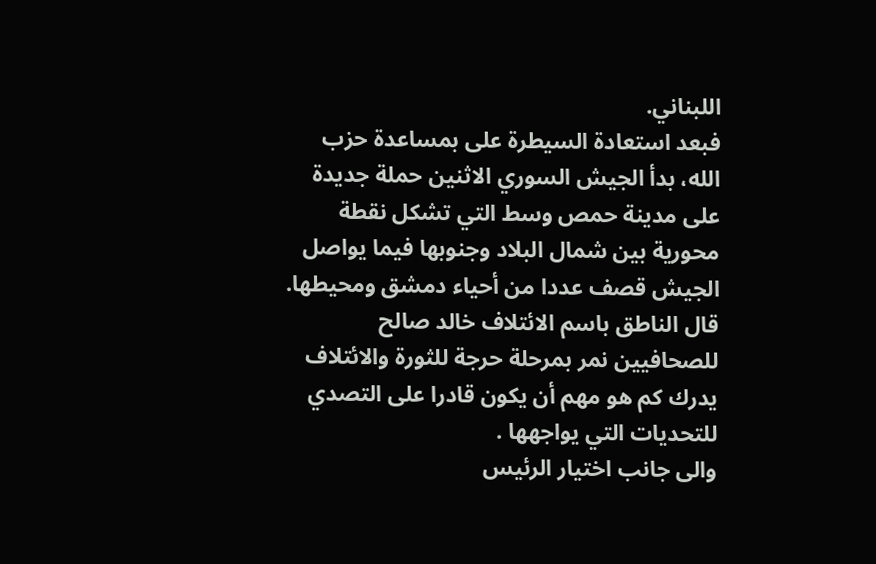اللبناني.
فبعد استعادة السيطرة على بمساعدة حزب الله، بدأ الجيش السوري الاثنين حملة جديدة على مدينة حمص وسط التي تشكل نقطة محورية بين شمال البلاد وجنوبها فيما يواصل الجيش قصف عددا من أحياء دمشق ومحيطها.
قال الناطق باسم الائتلاف خالد صالح للصحافيين نمر بمرحلة حرجة للثورة والائتلاف يدرك كم هو مهم أن يكون قادرا على التصدي للتحديات التي يواجهها .
والى جانب اختيار الرئيس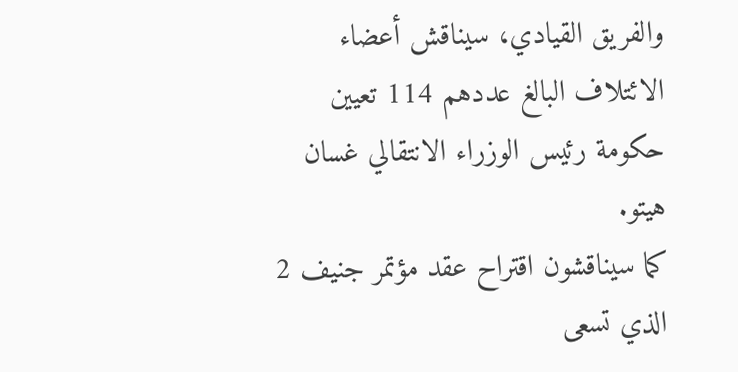والفريق القيادي، سيناقش أعضاء الائتلاف البالغ عددهم 114 تعيين حكومة رئيس الوزراء الانتقالي غسان هيتو.
كما سيناقشون اقتراح عقد مؤتمر جنيف 2 الذي تسعى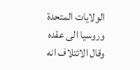الولايات المتحدة وروسيا الى عقده وقال الائتلاف انه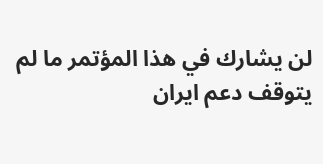لن يشارك في هذا المؤتمر ما لم يتوقف دعم ايران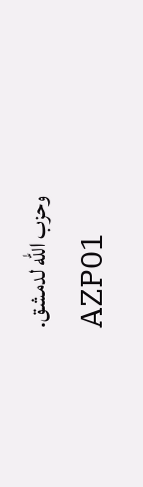وحزب الله لدمشق.
AZP01